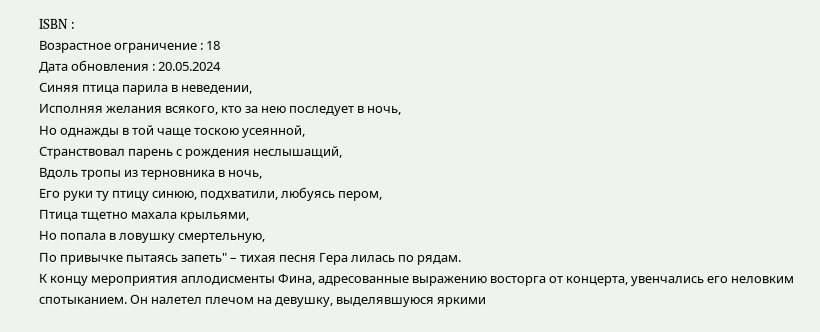ISBN :
Возрастное ограничение : 18
Дата обновления : 20.05.2024
Синяя птица парила в неведении,
Исполняя желания всякого, кто за нею последует в ночь,
Но однажды в той чаще тоскою усеянной,
Странствовал парень с рождения неслышащий,
Вдоль тропы из терновника в ночь,
Его руки ту птицу синюю, подхватили, любуясь пером,
Птица тщетно махала крыльями,
Но попала в ловушку смертельную,
По привычке пытаясь запеть" – тихая песня Гера лилась по рядам.
К концу мероприятия аплодисменты Фина, адресованные выражению восторга от концерта, увенчались его неловким спотыканием. Он налетел плечом на девушку, выделявшуюся яркими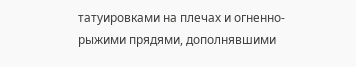татуировками на плечах и огненно-рыжими прядями, дополнявшими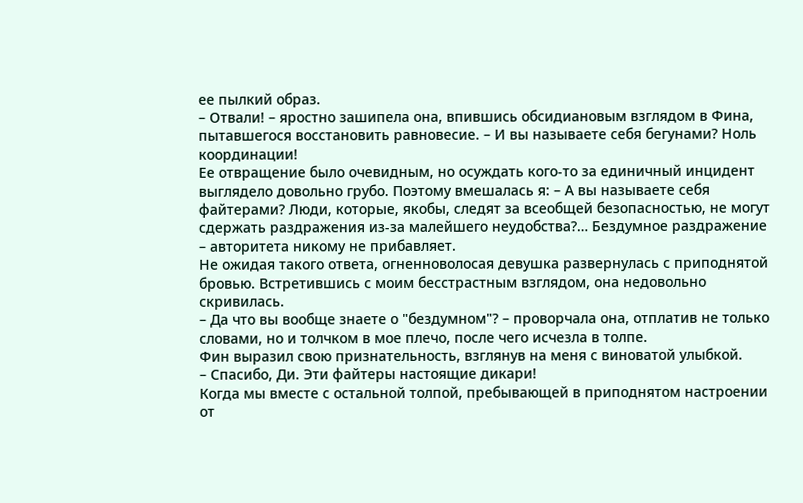ее пылкий образ.
– Отвали! – яростно зашипела она, впившись обсидиановым взглядом в Фина, пытавшегося восстановить равновесие. – И вы называете себя бегунами? Ноль координации!
Ее отвращение было очевидным, но осуждать кого-то за единичный инцидент выглядело довольно грубо. Поэтому вмешалась я: – А вы называете себя файтерами? Люди, которые, якобы, следят за всеобщей безопасностью, не могут сдержать раздражения из-за малейшего неудобства?… Бездумное раздражение – авторитета никому не прибавляет.
Не ожидая такого ответа, огненноволосая девушка развернулась с приподнятой бровью. Встретившись с моим бесстрастным взглядом, она недовольно скривилась.
– Да что вы вообще знаете о "бездумном"? – проворчала она, отплатив не только словами, но и толчком в мое плечо, после чего исчезла в толпе.
Фин выразил свою признательность, взглянув на меня с виноватой улыбкой.
– Спасибо, Ди. Эти файтеры настоящие дикари!
Когда мы вместе с остальной толпой, пребывающей в приподнятом настроении от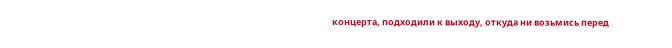концерта, подходили к выходу, откуда ни возьмись перед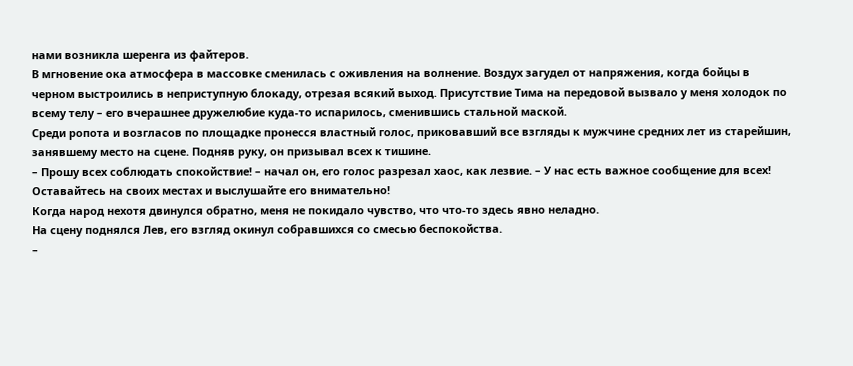нами возникла шеренга из файтеров.
В мгновение ока атмосфера в массовке сменилась с оживления на волнение. Воздух загудел от напряжения, когда бойцы в черном выстроились в неприступную блокаду, отрезая всякий выход. Присутствие Тима на передовой вызвало у меня холодок по всему телу – его вчерашнее дружелюбие куда-то испарилось, сменившись стальной маской.
Среди ропота и возгласов по площадке пронесся властный голос, приковавший все взгляды к мужчине средних лет из старейшин, занявшему место на сцене. Подняв руку, он призывал всех к тишине.
– Прошу всех соблюдать спокойствие! – начал он, его голос разрезал хаос, как лезвие. – У нас есть важное сообщение для всех! Оставайтесь на своих местах и выслушайте его внимательно!
Когда народ нехотя двинулся обратно, меня не покидало чувство, что что-то здесь явно неладно.
На сцену поднялся Лев, его взгляд окинул собравшихся со смесью беспокойства.
–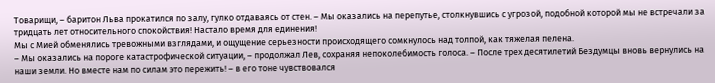Товарищи, – баритон Льва прокатился по залу, гулко отдаваясь от стен. – Мы оказались на перепутье, столкнувшись с угрозой, подобной которой мы не встречали за тридцать лет относительного спокойствия! Настало время для единения!
Мы с Мией обменялись тревожными взглядами, и ощущение серьезности происходящего сомкнулось над толпой, как тяжелая пелена.
– Мы оказались на пороге катастрофической ситуации, – продолжал Лев, сохраняя непоколебимость голоса. – После трех десятилетий Бездумцы вновь вернулись на наши земли. Но вместе нам по силам это пережить! – в его тоне чувствовался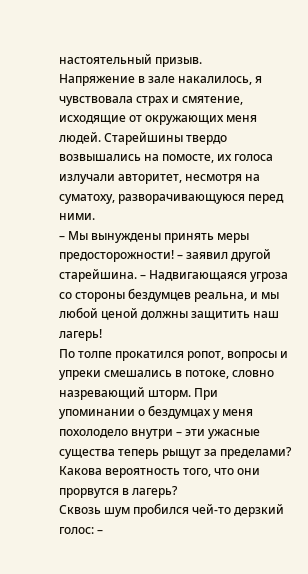настоятельный призыв.
Напряжение в зале накалилось, я чувствовала страх и смятение, исходящие от окружающих меня людей. Старейшины твердо возвышались на помосте, их голоса излучали авторитет, несмотря на суматоху, разворачивающуюся перед ними.
– Мы вынуждены принять меры предосторожности! – заявил другой старейшина. – Надвигающаяся угроза со стороны бездумцев реальна, и мы любой ценой должны защитить наш лагерь!
По толпе прокатился ропот, вопросы и упреки смешались в потоке, словно назревающий шторм. При упоминании о бездумцах у меня похолодело внутри – эти ужасные существа теперь рыщут за пределами? Какова вероятность того, что они прорвутся в лагерь?
Сквозь шум пробился чей-то дерзкий голос: –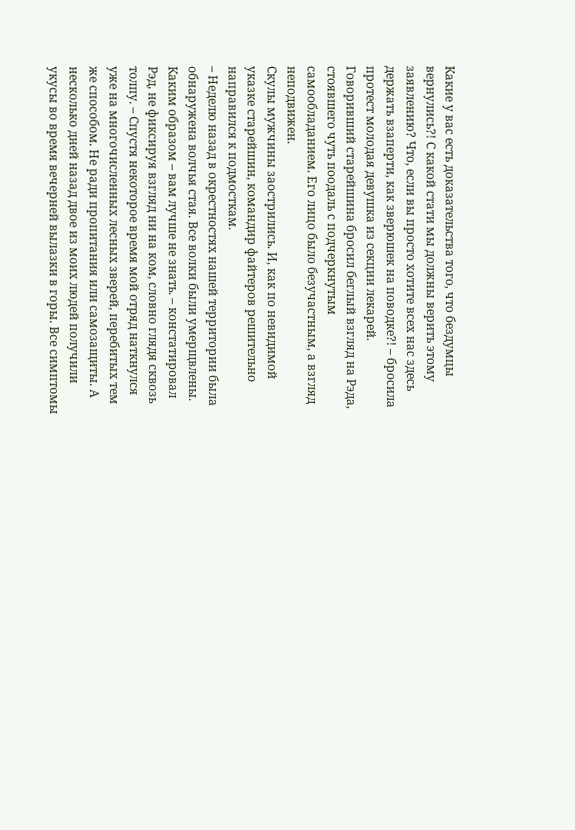Какие у вас есть доказательства того, что бездумцы вернулись?! С какой стати мы должны верить этому заявлению? Что, если вы просто хотите всех нас здесь держать взаперти, как зверюшек на поводке?! – бросила протест молодая девушка из секции лекарей.
Говоривший старейшина бросил беглый взгляд на Рэда, стоявшего чуть поодаль с подчеркнутым самообладанием. Его лицо было безучастным, а взгляд неподвижен.
Скулы мужчины заострились. И, как по невидимой указке старейшин, командир файтеров решительно направился к подмосткам.
– Неделю назад в окрестностях нашей территории была обнаружена волчья стая. Все волки были умерщвлены. Каким образом – вам лучше не знать. – констатировал Рэд, не фиксируя взгляд ни на ком, словно глядя сквозь толпу. – Спустя некоторое время мой отряд наткнулся уже на многочисленных лесных зверей, перебитых тем же способом. Не ради пропитания или самозащиты. А несколько дней назад двое из моих людей получили укусы во время вечерней вылазки в горы. Все симптомы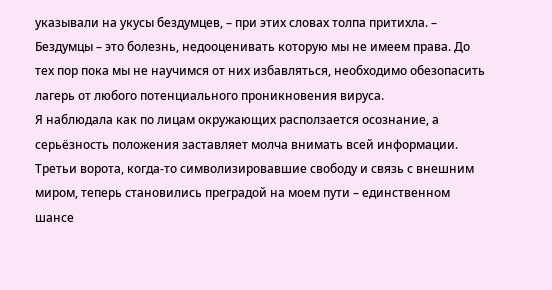указывали на укусы бездумцев, – при этих словах толпа притихла. – Бездумцы – это болезнь, недооценивать которую мы не имеем права. До тех пор пока мы не научимся от них избавляться, необходимо обезопасить лагерь от любого потенциального проникновения вируса.
Я наблюдала как по лицам окружающих расползается осознание, а серьёзность положения заставляет молча внимать всей информации. Третьи ворота, когда-то символизировавшие свободу и связь с внешним миром, теперь становились преградой на моем пути – единственном шансе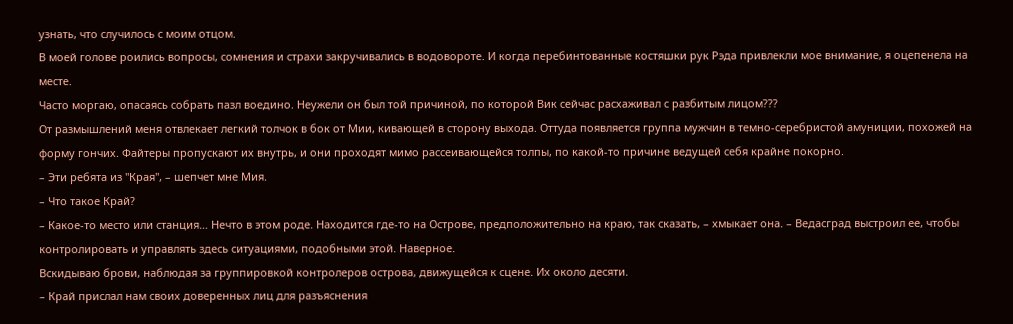узнать, что случилось с моим отцом.
В моей голове роились вопросы, сомнения и страхи закручивались в водовороте. И когда перебинтованные костяшки рук Рэда привлекли мое внимание, я оцепенела на месте.
Часто моргаю, опасаясь собрать пазл воедино. Неужели он был той причиной, по которой Вик сейчас расхаживал с разбитым лицом???
От размышлений меня отвлекает легкий толчок в бок от Мии, кивающей в сторону выхода. Оттуда появляется группа мужчин в темно-серебристой амуниции, похожей на форму гончих. Файтеры пропускают их внутрь, и они проходят мимо рассеивающейся толпы, по какой-то причине ведущей себя крайне покорно.
– Эти ребята из "Края", – шепчет мне Мия.
– Что такое Край?
– Какое-то место или станция… Нечто в этом роде. Находится где-то на Острове, предположительно на краю, так сказать, – хмыкает она. – Ведасград выстроил ее, чтобы контролировать и управлять здесь ситуациями, подобными этой. Наверное.
Вскидываю брови, наблюдая за группировкой контролеров острова, движущейся к сцене. Их около десяти.
– Край прислал нам своих доверенных лиц для разъяснения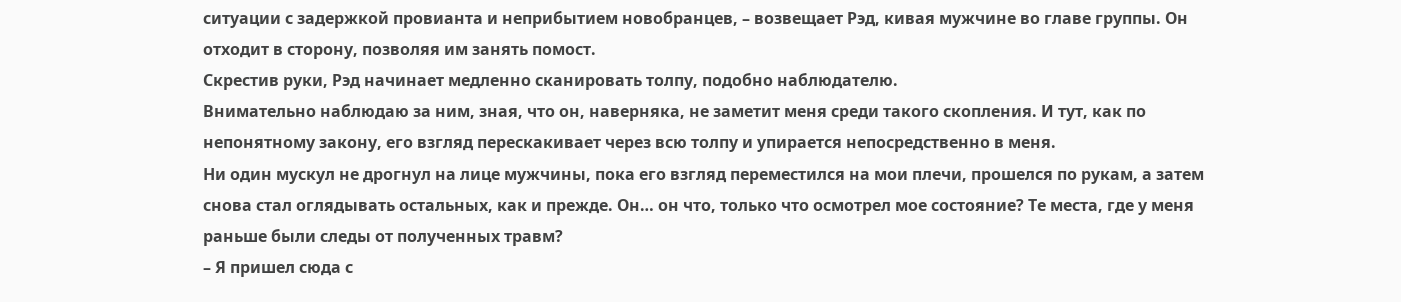ситуации с задержкой провианта и неприбытием новобранцев, – возвещает Рэд, кивая мужчине во главе группы. Он отходит в сторону, позволяя им занять помост.
Скрестив руки, Рэд начинает медленно сканировать толпу, подобно наблюдателю.
Внимательно наблюдаю за ним, зная, что он, наверняка, не заметит меня среди такого скопления. И тут, как по непонятному закону, его взгляд перескакивает через всю толпу и упирается непосредственно в меня.
Ни один мускул не дрогнул на лице мужчины, пока его взгляд переместился на мои плечи, прошелся по рукам, а затем снова стал оглядывать остальных, как и прежде. Он… он что, только что осмотрел мое состояние? Те места, где у меня раньше были следы от полученных травм?
– Я пришел сюда с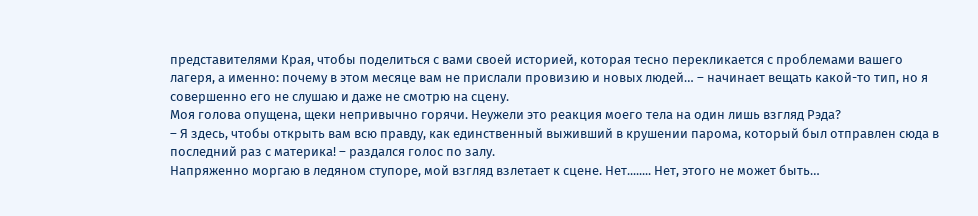представителями Края, чтобы поделиться с вами своей историей, которая тесно перекликается с проблемами вашего лагеря, а именно: почему в этом месяце вам не прислали провизию и новых людей… – начинает вещать какой-то тип, но я совершенно его не слушаю и даже не смотрю на сцену.
Моя голова опущена, щеки непривычно горячи. Неужели это реакция моего тела на один лишь взгляд Рэда?
– Я здесь, чтобы открыть вам всю правду, как единственный выживший в крушении парома, который был отправлен сюда в последний раз с материка! – раздался голос по залу.
Напряженно моргаю в ледяном ступоре, мой взгляд взлетает к сцене. Нет........ Нет, этого не может быть…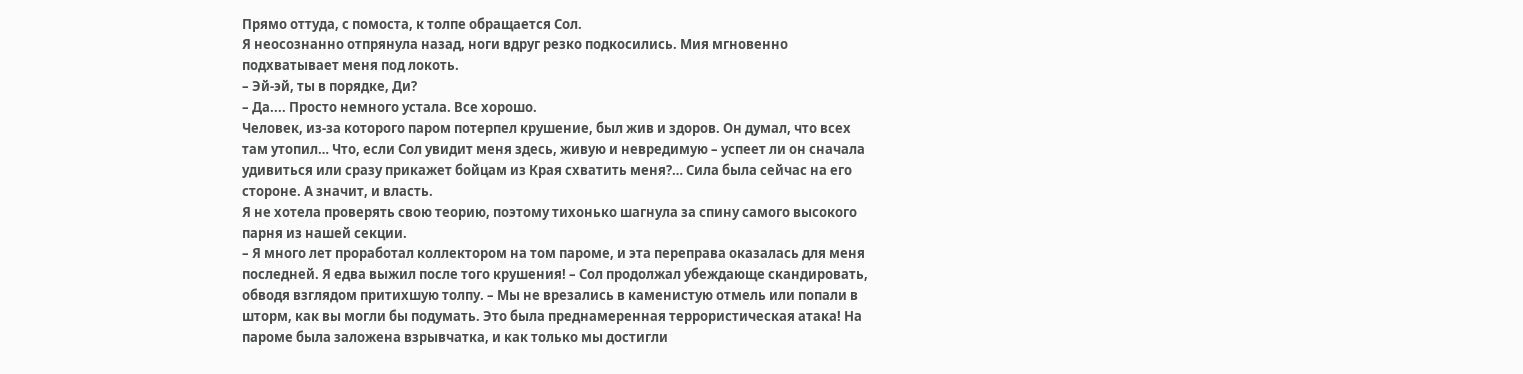Прямо оттуда, с помоста, к толпе обращается Сол.
Я неосознанно отпрянула назад, ноги вдруг резко подкосились. Мия мгновенно подхватывает меня под локоть.
– Эй-эй, ты в порядке, Ди?
– Да.... Просто немного устала. Все хорошо.
Человек, из-за которого паром потерпел крушение, был жив и здоров. Он думал, что всех там утопил… Что, если Сол увидит меня здесь, живую и невредимую – успеет ли он сначала удивиться или сразу прикажет бойцам из Края схватить меня?… Сила была сейчас на его стороне. А значит, и власть.
Я не хотела проверять свою теорию, поэтому тихонько шагнула за спину самого высокого парня из нашей секции.
– Я много лет проработал коллектором на том пароме, и эта переправа оказалась для меня последней. Я едва выжил после того крушения! – Сол продолжал убеждающе скандировать, обводя взглядом притихшую толпу. – Мы не врезались в каменистую отмель или попали в шторм, как вы могли бы подумать. Это была преднамеренная террористическая атака! На пароме была заложена взрывчатка, и как только мы достигли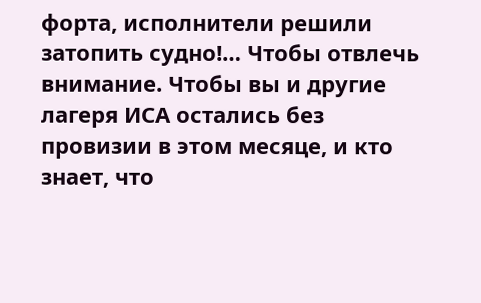форта, исполнители решили затопить судно!… Чтобы отвлечь внимание. Чтобы вы и другие лагеря ИСА остались без провизии в этом месяце, и кто знает, что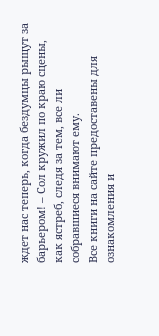ждет нас теперь, когда бездумцы рыщут за барьером! – Сол кружил по краю сцены, как ястреб, следя за тем, все ли собравшиеся внимают ему.
Все книги на сайте предоставены для ознакомления и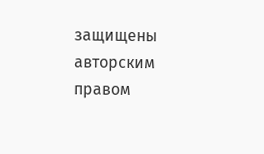защищены авторским правом